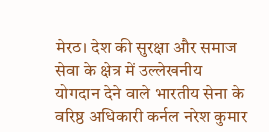मेरठ। देश की सुरक्षा और समाज सेवा के क्षेत्र में उल्लेखनीय योगदान देने वाले भारतीय सेना के वरिष्ठ अधिकारी कर्नल नरेश कुमार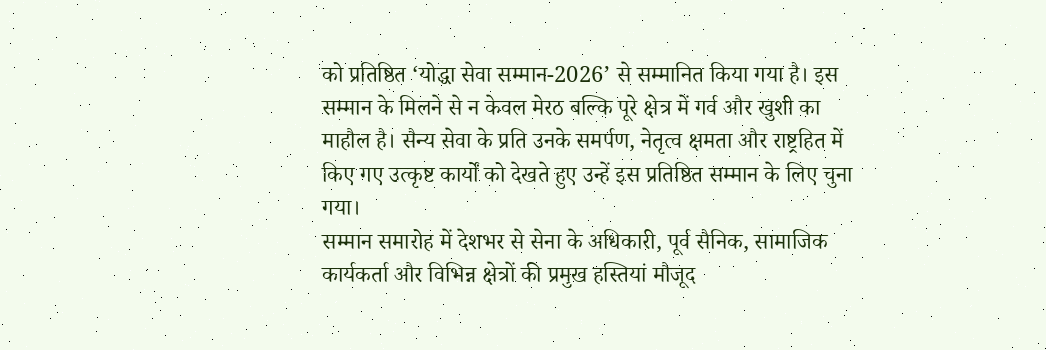को प्रतिष्ठित ‘योद्धा सेवा सम्मान-2026’ से सम्मानित किया गया है। इस सम्मान के मिलने से न केवल मेरठ बल्कि पूरे क्षेत्र में गर्व और खुशी का माहौल है। सैन्य सेवा के प्रति उनके समर्पण, नेतृत्व क्षमता और राष्ट्रहित में किए गए उत्कृष्ट कार्यों को देखते हुए उन्हें इस प्रतिष्ठित सम्मान के लिए चुना गया।
सम्मान समारोह में देशभर से सेना के अधिकारी, पूर्व सैनिक, सामाजिक कार्यकर्ता और विभिन्न क्षेत्रों की प्रमुख हस्तियां मौजूद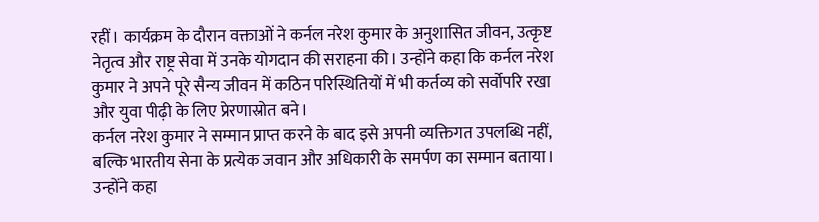रहीं। कार्यक्रम के दौरान वक्ताओं ने कर्नल नरेश कुमार के अनुशासित जीवन, उत्कृष्ट नेतृत्व और राष्ट्र सेवा में उनके योगदान की सराहना की। उन्होंने कहा कि कर्नल नरेश कुमार ने अपने पूरे सैन्य जीवन में कठिन परिस्थितियों में भी कर्तव्य को सर्वोपरि रखा और युवा पीढ़ी के लिए प्रेरणास्रोत बने।
कर्नल नरेश कुमार ने सम्मान प्राप्त करने के बाद इसे अपनी व्यक्तिगत उपलब्धि नहीं, बल्कि भारतीय सेना के प्रत्येक जवान और अधिकारी के समर्पण का सम्मान बताया। उन्होंने कहा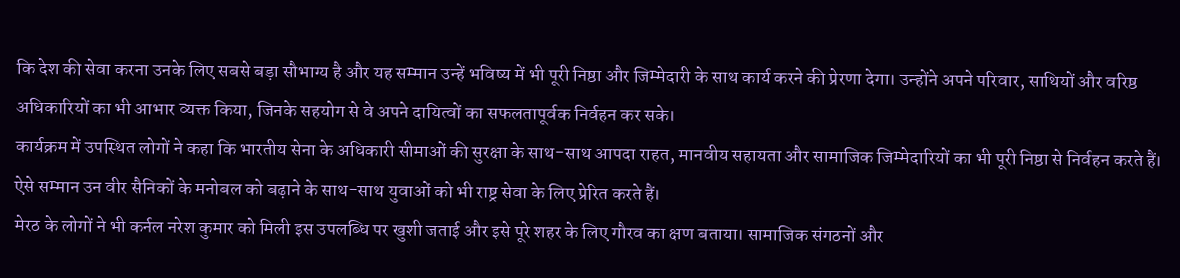कि देश की सेवा करना उनके लिए सबसे बड़ा सौभाग्य है और यह सम्मान उन्हें भविष्य में भी पूरी निष्ठा और जिम्मेदारी के साथ कार्य करने की प्रेरणा देगा। उन्होंने अपने परिवार, साथियों और वरिष्ठ अधिकारियों का भी आभार व्यक्त किया, जिनके सहयोग से वे अपने दायित्वों का सफलतापूर्वक निर्वहन कर सके।
कार्यक्रम में उपस्थित लोगों ने कहा कि भारतीय सेना के अधिकारी सीमाओं की सुरक्षा के साथ-साथ आपदा राहत, मानवीय सहायता और सामाजिक जिम्मेदारियों का भी पूरी निष्ठा से निर्वहन करते हैं। ऐसे सम्मान उन वीर सैनिकों के मनोबल को बढ़ाने के साथ-साथ युवाओं को भी राष्ट्र सेवा के लिए प्रेरित करते हैं।
मेरठ के लोगों ने भी कर्नल नरेश कुमार को मिली इस उपलब्धि पर खुशी जताई और इसे पूरे शहर के लिए गौरव का क्षण बताया। सामाजिक संगठनों और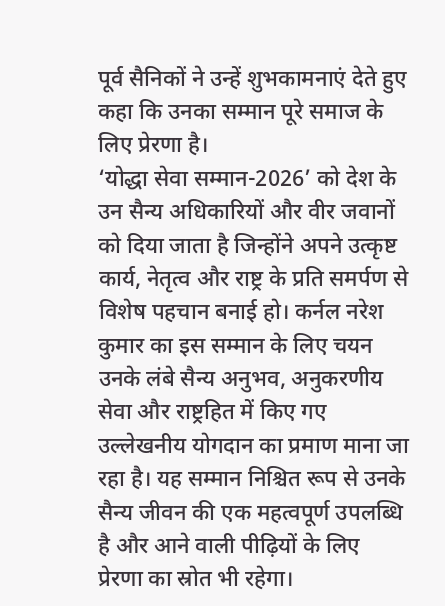पूर्व सैनिकों ने उन्हें शुभकामनाएं देते हुए कहा कि उनका सम्मान पूरे समाज के लिए प्रेरणा है।
‘योद्धा सेवा सम्मान-2026’ को देश के उन सैन्य अधिकारियों और वीर जवानों को दिया जाता है जिन्होंने अपने उत्कृष्ट कार्य, नेतृत्व और राष्ट्र के प्रति समर्पण से विशेष पहचान बनाई हो। कर्नल नरेश कुमार का इस सम्मान के लिए चयन उनके लंबे सैन्य अनुभव, अनुकरणीय सेवा और राष्ट्रहित में किए गए उल्लेखनीय योगदान का प्रमाण माना जा रहा है। यह सम्मान निश्चित रूप से उनके सैन्य जीवन की एक महत्वपूर्ण उपलब्धि है और आने वाली पीढ़ियों के लिए प्रेरणा का स्रोत भी रहेगा।